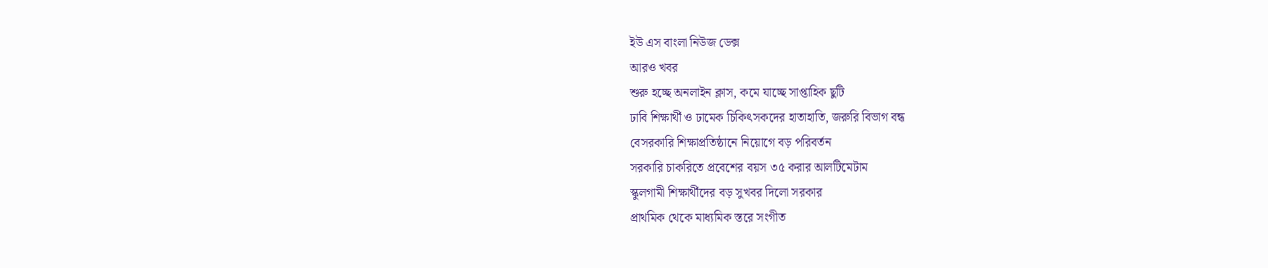ইউ এস বাংলা নিউজ ডেক্স
আরও খবর
শুরু হচ্ছে অনলাইন ক্লাস, কমে যাচ্ছে সাপ্তাহিক ছুটি
ঢাবি শিক্ষার্থী ও ঢামেক চিকিৎসকদের হাতাহাতি, জরুরি বিভাগ বন্ধ
বেসরকারি শিক্ষাপ্রতিষ্ঠানে নিয়োগে বড় পরিবর্তন
সরকারি চাকরিতে প্রবেশের বয়স ৩৫ করার আলটিমেটাম
স্কুলগামী শিক্ষার্থীদের বড় সুখবর দিলো সরকার
প্রাথমিক থেকে মাধ্যমিক স্তরে সংগীত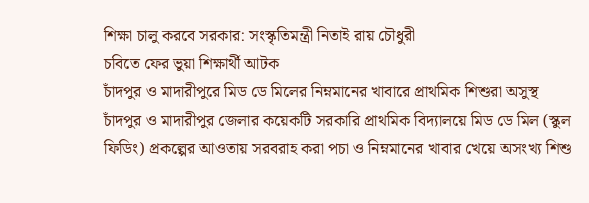শিক্ষা চালু করবে সরকার: সংস্কৃতিমন্ত্রী নিতাই রায় চৌধুরী
চবিতে ফের ভুয়া শিক্ষার্থী আটক
চাঁদপুর ও মাদারীপুরে মিড ডে মিলের নিম্নমানের খাবারে প্রাথমিক শিশুরা অসুস্থ
চাঁদপুর ও মাদারীপুর জেলার কয়েকটি সরকারি প্রাথমিক বিদ্যালয়ে মিড ডে মিল (স্কুল ফিডিং) প্রকল্পের আওতায় সরবরাহ করা পচা ও নিম্নমানের খাবার খেয়ে অসংখ্য শিশু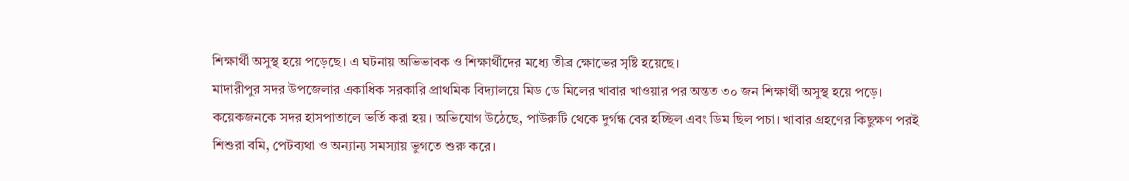শিক্ষার্থী অসুস্থ হয়ে পড়েছে। এ ঘটনায় অভিভাবক ও শিক্ষার্থীদের মধ্যে তীব্র ক্ষোভের সৃষ্টি হয়েছে।
মাদারীপুর সদর উপজেলার একাধিক সরকারি প্রাথমিক বিদ্যালয়ে মিড ডে মিলের খাবার খাওয়ার পর অন্তত ৩০ জন শিক্ষার্থী অসুস্থ হয়ে পড়ে। কয়েকজনকে সদর হাসপাতালে ভর্তি করা হয়। অভিযোগ উঠেছে, পাউরুটি থেকে দুর্গন্ধ বের হচ্ছিল এবং ডিম ছিল পচা। খাবার গ্রহণের কিছুক্ষণ পরই শিশুরা বমি, পেটব্যথা ও অন্যান্য সমস্যায় ভুগতে শুরু করে।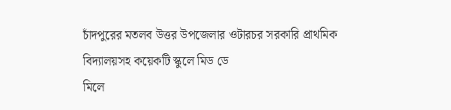চাঁদপুরের মতলব উত্তর উপজেলার ওটারচর সরকারি প্রাথমিক বিদ্যালয়সহ কয়েকটি স্কুলে মিড ডে
মিলে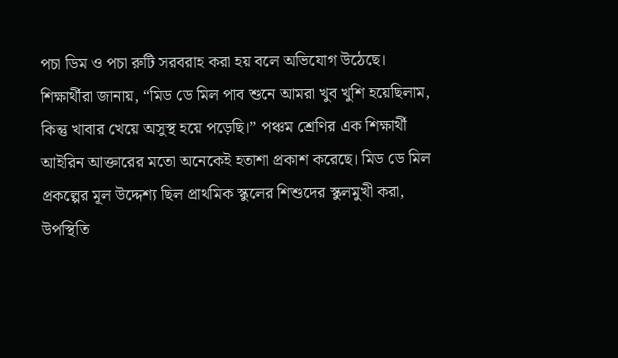পচা ডিম ও পচা রুটি সরবরাহ করা হয় বলে অভিযোগ উঠেছে। শিক্ষার্থীরা জানায়, “মিড ডে মিল পাব শুনে আমরা খুব খুশি হয়েছিলাম, কিন্তু খাবার খেয়ে অসুস্থ হয়ে পড়েছি।” পঞ্চম শ্রেণির এক শিক্ষার্থী আইরিন আক্তারের মতো অনেকেই হতাশা প্রকাশ করেছে। মিড ডে মিল প্রকল্পের মূল উদ্দেশ্য ছিল প্রাথমিক স্কুলের শিশুদের স্কুলমুখী করা, উপস্থিতি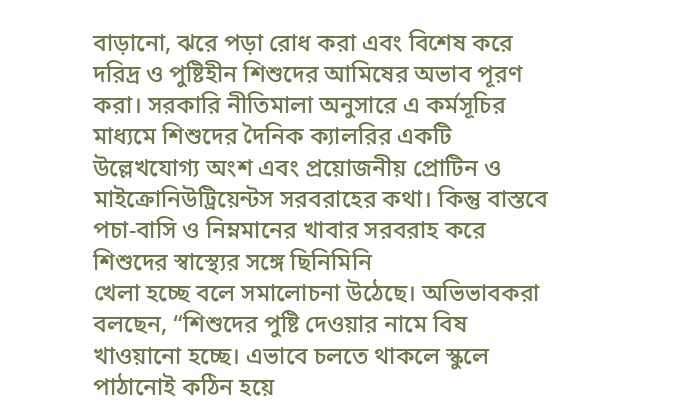বাড়ানো, ঝরে পড়া রোধ করা এবং বিশেষ করে দরিদ্র ও পুষ্টিহীন শিশুদের আমিষের অভাব পূরণ করা। সরকারি নীতিমালা অনুসারে এ কর্মসূচির মাধ্যমে শিশুদের দৈনিক ক্যালরির একটি উল্লেখযোগ্য অংশ এবং প্রয়োজনীয় প্রোটিন ও মাইক্রোনিউট্রিয়েন্টস সরবরাহের কথা। কিন্তু বাস্তবে পচা-বাসি ও নিম্নমানের খাবার সরবরাহ করে শিশুদের স্বাস্থ্যের সঙ্গে ছিনিমিনি
খেলা হচ্ছে বলে সমালোচনা উঠেছে। অভিভাবকরা বলছেন, “শিশুদের পুষ্টি দেওয়ার নামে বিষ খাওয়ানো হচ্ছে। এভাবে চলতে থাকলে স্কুলে পাঠানোই কঠিন হয়ে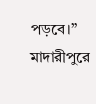পড়বে।” মাদারীপুরে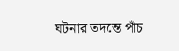ঘটনার তদন্তে পাঁচ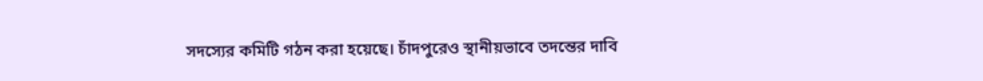সদস্যের কমিটি গঠন করা হয়েছে। চাঁদপুরেও স্থানীয়ভাবে তদন্তের দাবি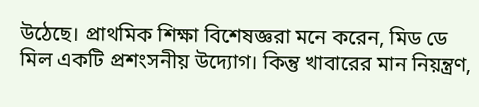উঠেছে। প্রাথমিক শিক্ষা বিশেষজ্ঞরা মনে করেন, মিড ডে মিল একটি প্রশংসনীয় উদ্যোগ। কিন্তু খাবারের মান নিয়ন্ত্রণ,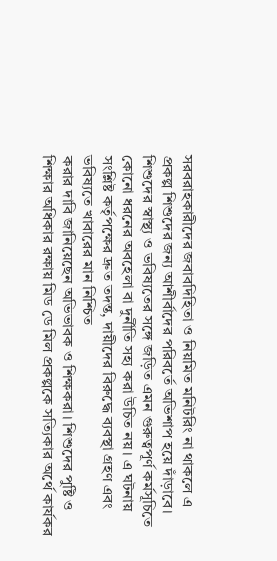সরবরাহকারীদের জবাবদিহিতা ও নিয়মিত মনিটরিং না থাকলে এ প্রকল্প শিশুদের জন্য আশীর্বাদের পরিবর্তে অভিশাপ হয়ে দাঁড়াবে। শিশুদের স্বাস্থ্য ও ভবিষ্যতের সঙ্গে জড়িত এমন গুরুত্বপূর্ণ কর্মসূচিতে কোনো ধরনের অবহেলা বা দুর্নীতি সহ্য করা উচিত নয়। এ ঘটনায় সংশ্লিষ্ট কর্তৃপক্ষের দ্রুত তদন্ত, দায়ীদের বিরুদ্ধে ব্যবস্থা গ্রহণ এবং ভবিষ্যতে খাবারের মান নিশ্চিত
করার দাবি জানিয়েছেন অভিভাবক ও শিক্ষকরা। শিশুদের পুষ্টি ও শিক্ষার অধিকার রক্ষায় মিড ডে মিল প্রকল্পকে সত্যিকার অর্থে কার্যকর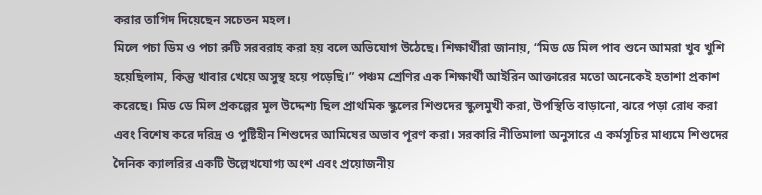করার তাগিদ দিয়েছেন সচেতন মহল।
মিলে পচা ডিম ও পচা রুটি সরবরাহ করা হয় বলে অভিযোগ উঠেছে। শিক্ষার্থীরা জানায়, “মিড ডে মিল পাব শুনে আমরা খুব খুশি হয়েছিলাম, কিন্তু খাবার খেয়ে অসুস্থ হয়ে পড়েছি।” পঞ্চম শ্রেণির এক শিক্ষার্থী আইরিন আক্তারের মতো অনেকেই হতাশা প্রকাশ করেছে। মিড ডে মিল প্রকল্পের মূল উদ্দেশ্য ছিল প্রাথমিক স্কুলের শিশুদের স্কুলমুখী করা, উপস্থিতি বাড়ানো, ঝরে পড়া রোধ করা এবং বিশেষ করে দরিদ্র ও পুষ্টিহীন শিশুদের আমিষের অভাব পূরণ করা। সরকারি নীতিমালা অনুসারে এ কর্মসূচির মাধ্যমে শিশুদের দৈনিক ক্যালরির একটি উল্লেখযোগ্য অংশ এবং প্রয়োজনীয়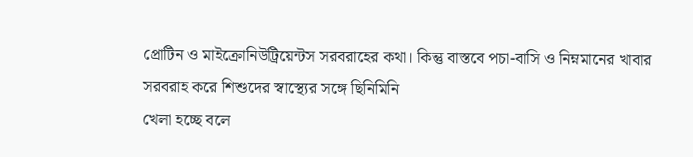প্রোটিন ও মাইক্রোনিউট্রিয়েন্টস সরবরাহের কথা। কিন্তু বাস্তবে পচা-বাসি ও নিম্নমানের খাবার সরবরাহ করে শিশুদের স্বাস্থ্যের সঙ্গে ছিনিমিনি
খেলা হচ্ছে বলে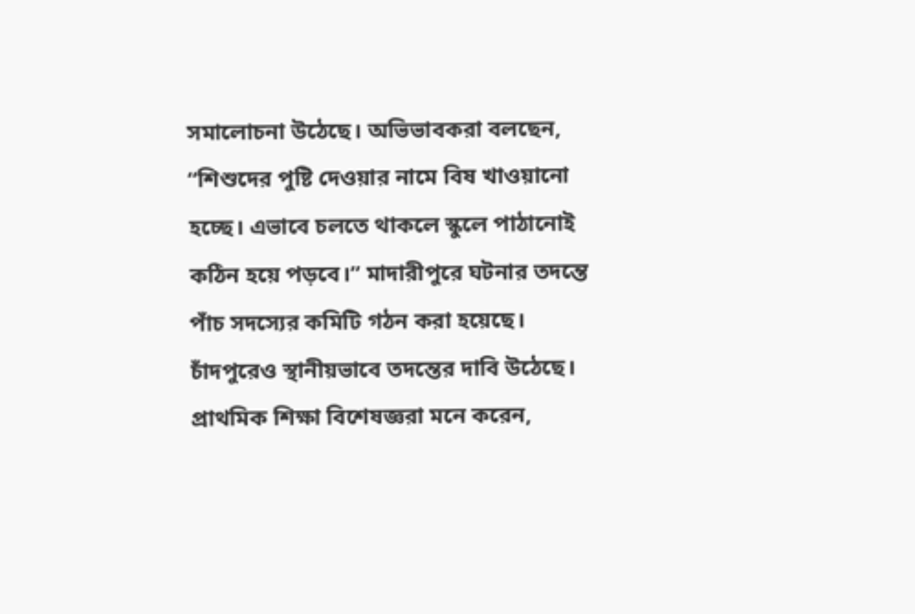সমালোচনা উঠেছে। অভিভাবকরা বলছেন, “শিশুদের পুষ্টি দেওয়ার নামে বিষ খাওয়ানো হচ্ছে। এভাবে চলতে থাকলে স্কুলে পাঠানোই কঠিন হয়ে পড়বে।” মাদারীপুরে ঘটনার তদন্তে পাঁচ সদস্যের কমিটি গঠন করা হয়েছে। চাঁদপুরেও স্থানীয়ভাবে তদন্তের দাবি উঠেছে। প্রাথমিক শিক্ষা বিশেষজ্ঞরা মনে করেন,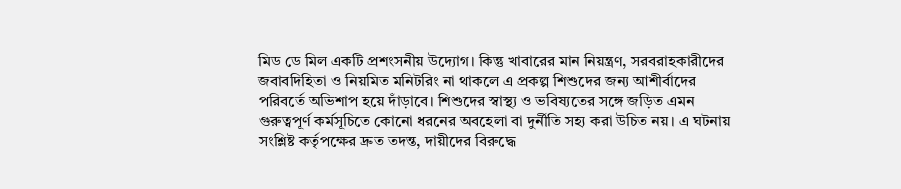মিড ডে মিল একটি প্রশংসনীয় উদ্যোগ। কিন্তু খাবারের মান নিয়ন্ত্রণ, সরবরাহকারীদের জবাবদিহিতা ও নিয়মিত মনিটরিং না থাকলে এ প্রকল্প শিশুদের জন্য আশীর্বাদের পরিবর্তে অভিশাপ হয়ে দাঁড়াবে। শিশুদের স্বাস্থ্য ও ভবিষ্যতের সঙ্গে জড়িত এমন গুরুত্বপূর্ণ কর্মসূচিতে কোনো ধরনের অবহেলা বা দুর্নীতি সহ্য করা উচিত নয়। এ ঘটনায় সংশ্লিষ্ট কর্তৃপক্ষের দ্রুত তদন্ত, দায়ীদের বিরুদ্ধে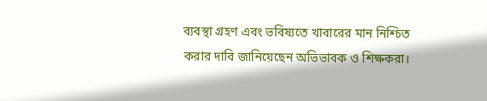ব্যবস্থা গ্রহণ এবং ভবিষ্যতে খাবারের মান নিশ্চিত
করার দাবি জানিয়েছেন অভিভাবক ও শিক্ষকরা।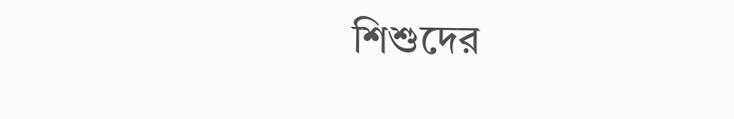শিশুদের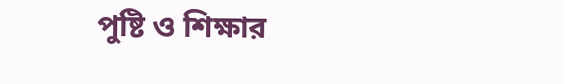পুষ্টি ও শিক্ষার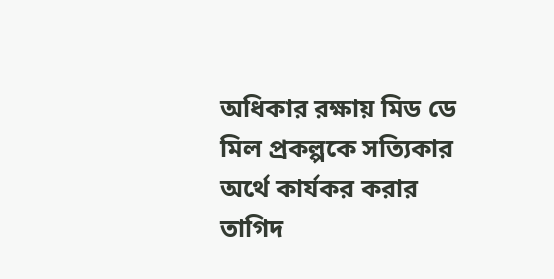অধিকার রক্ষায় মিড ডে মিল প্রকল্পকে সত্যিকার অর্থে কার্যকর করার তাগিদ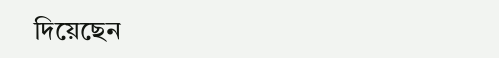দিয়েছেন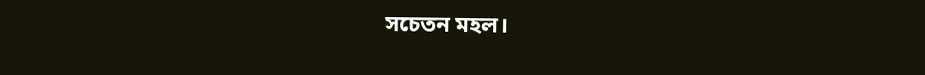সচেতন মহল।